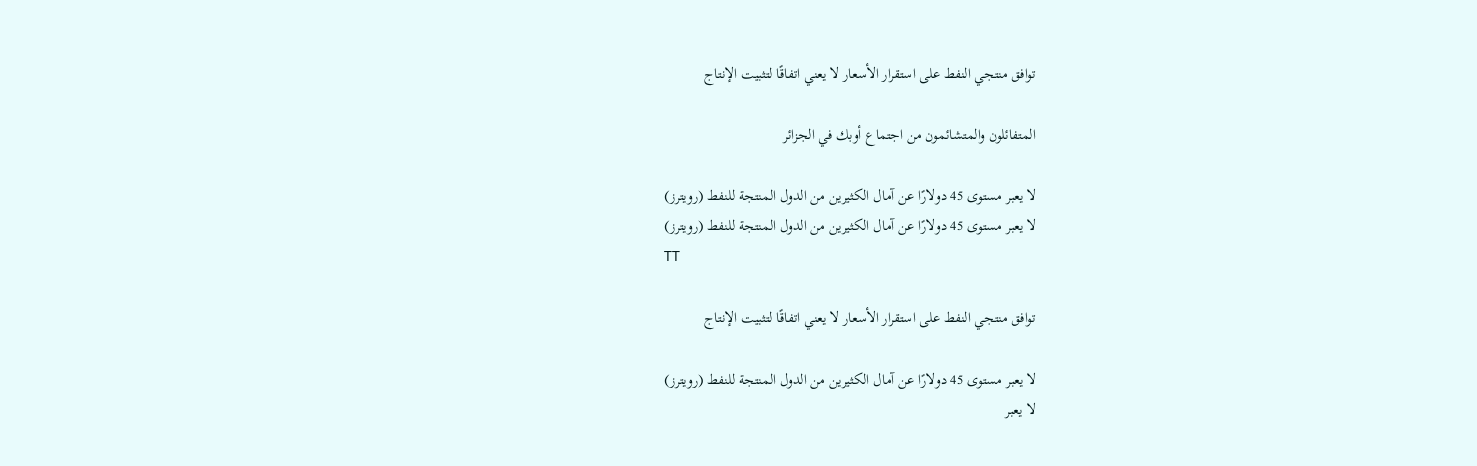توافق منتجي النفط على استقرار الأسعار لا يعني اتفاقًا لتثبيت الإنتاج

المتفائلون والمتشائمون من اجتماع أوبك في الجزائر

لا يعبر مستوى 45 دولارًا عن آمال الكثيرين من الدول المنتجة للنفط (رويترز)
لا يعبر مستوى 45 دولارًا عن آمال الكثيرين من الدول المنتجة للنفط (رويترز)
TT

توافق منتجي النفط على استقرار الأسعار لا يعني اتفاقًا لتثبيت الإنتاج

لا يعبر مستوى 45 دولارًا عن آمال الكثيرين من الدول المنتجة للنفط (رويترز)
لا يعبر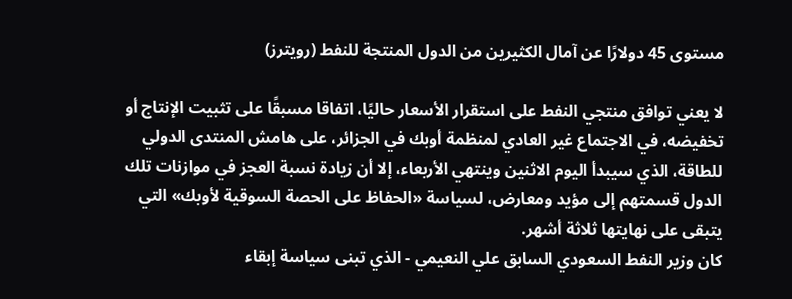مستوى 45 دولارًا عن آمال الكثيرين من الدول المنتجة للنفط (رويترز)

لا يعني توافق منتجي النفط على استقرار الأسعار حاليًا، اتفاقا مسبقًا على تثبيت الإنتاج أو تخفيضه، في الاجتماع غير العادي لمنظمة أوبك في الجزائر، على هامش المنتدى الدولي للطاقة، الذي سيبدأ اليوم الاثنين وينتهي الأربعاء، إلا أن زيادة نسبة العجز في موازنات تلك الدول قسمتهم إلى مؤيد ومعارض، لسياسة «الحفاظ على الحصة السوقية لأوبك» التي يتبقى على نهايتها ثلاثة أشهر.
كان وزير النفط السعودي السابق علي النعيمي - الذي تبنى سياسة إبقاء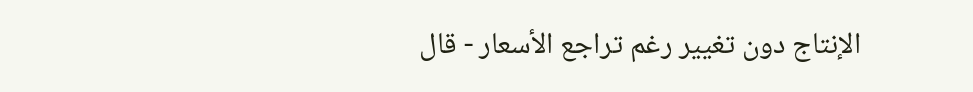الإنتاج دون تغيير رغم تراجع الأسعار - قال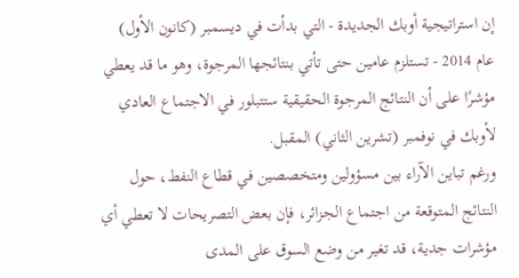إن استراتيجية أوبك الجديدة - التي بدأت في ديسمبر (كانون الأول) عام 2014 - تستلزم عامين حتى تأتي بنتائجها المرجوة، وهو ما قد يعطي مؤشرًا على أن النتائج المرجوة الحقيقية ستتبلور في الاجتماع العادي لأوبك في نوفمبر (تشرين الثاني) المقبل.
ورغم تباين الآراء بين مسؤولين ومتخصصين في قطاع النفط، حول النتائج المتوقعة من اجتماع الجزائر، فإن بعض التصريحات لا تعطي أي مؤشرات جدية، قد تغير من وضع السوق على المدى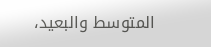المتوسط والبعيد،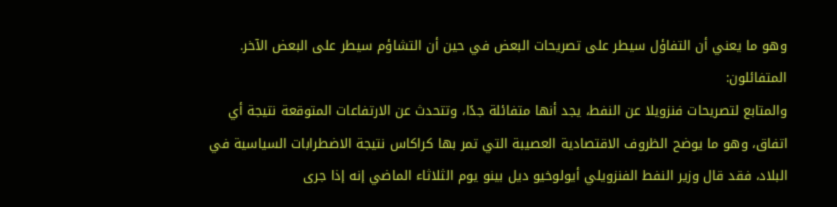وهو ما يعني أن التفاؤل سيطر على تصريحات البعض في حين أن التشاؤم سيطر على البعض الآخر.
المتفائلون:
والمتابع لتصريحات فنزويلا عن النفط، يجد أنها متفائلة جدًا، وتتحدث عن الارتفاعات المتوقعة نتيجة أي اتفاق، وهو ما يوضح الظروف الاقتصادية العصيبة التي تمر بها كراكاس نتيجة الاضطرابات السياسية في البلاد، فقد قال وزير النفط الفنزويلي أيولوخيو ديل بينو يوم الثلاثاء الماضي إنه إذا جرى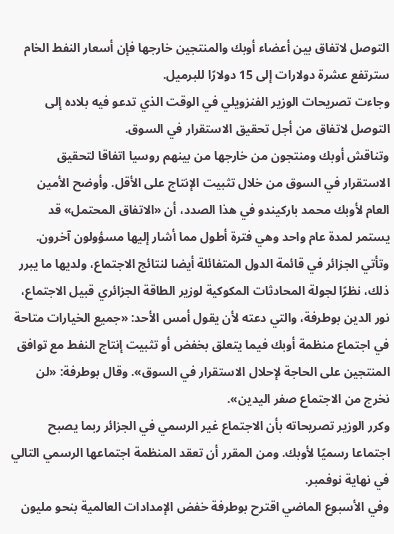التوصل لاتفاق بين أعضاء أوبك والمنتجين خارجها فإن أسعار النفط الخام سترتفع عشرة دولارات إلى 15 دولارًا للبرميل.
وجاءت تصريحات الوزير الفنزويلي في الوقت الذي تدعو فيه بلاده إلى التوصل لاتفاق من أجل تحقيق الاستقرار في السوق.
وتناقش أوبك ومنتجون من خارجها من بينهم روسيا اتفاقا لتحقيق الاستقرار في السوق من خلال تثبيت الإنتاج على الأقل. وأوضح الأمين العام لأوبك محمد باركيندو في هذا الصدد، أن «الاتفاق المحتمل» قد يستمر لمدة عام واحد وهي فترة أطول مما أشار إليها مسؤولون آخرون.
وتأتي الجزائر في قائمة الدول المتفائلة أيضا لنتائج الاجتماع، ولديها ما يبرر ذلك، نظرًا لجولة المحادثات المكوكية لوزير الطاقة الجزائري قبيل الاجتماع، نور الدين بوطرفة، والتي دعته لأن يقول أمس الأحد: «جميع الخيارات متاحة في اجتماع منظمة أوبك فيما يتعلق بخفض أو تثبيت إنتاج النفط مع توافق المنتجين على الحاجة لإحلال الاستقرار في السوق». وقال بوطرفة: «لن نخرج من الاجتماع صفر اليدين».
وكرر الوزير تصريحاته بأن الاجتماع غير الرسمي في الجزائر ربما يصبح اجتماعا رسميًا لأوبك. ومن المقرر أن تعقد المنظمة اجتماعها الرسمي التالي في نهاية نوفمبر.
وفي الأسبوع الماضي اقترح بوطرفة خفض الإمدادات العالمية بنحو مليون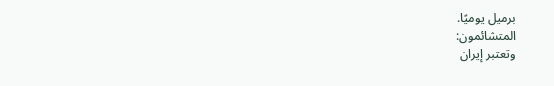برميل يوميًا.
المتشائمون:
وتعتبر إيران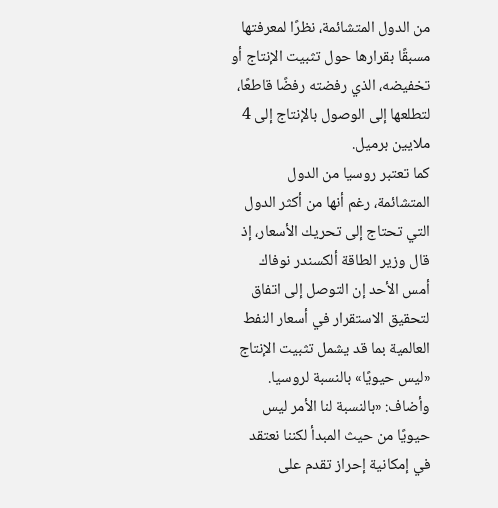من الدول المتشائمة، نظرًا لمعرفتها مسبقًا بقرارها حول تثبيت الإنتاج أو تخفيضه، الذي رفضته رفضًا قاطعًا، لتطلعها إلى الوصول بالإنتاج إلى 4 ملايين برميل.
كما تعتبر روسيا من الدول المتشائمة، رغم أنها من أكثر الدول التي تحتاج إلى تحريك الأسعار، إذ قال وزير الطاقة ألكسندر نوفاك أمس الأحد إن التوصل إلى اتفاق لتحقيق الاستقرار في أسعار النفط العالمية بما قد يشمل تثبيت الإنتاج «ليس حيويًا» بالنسبة لروسيا.
وأضاف: «بالنسبة لنا الأمر ليس حيويًا من حيث المبدأ لكننا نعتقد في إمكانية إحراز تقدم على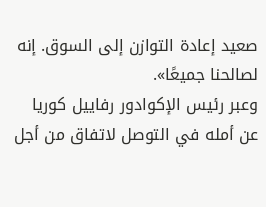صعيد إعادة التوازن إلى السوق. إنه لصالحنا جميعًا».
وعبر رئيس الإكوادور رفاييل كوريا عن أمله في التوصل لاتفاق من أجل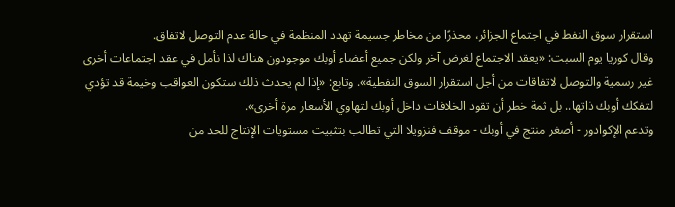استقرار سوق النفط في اجتماع الجزائر، محذرًا من مخاطر جسيمة تهدد المنظمة في حالة عدم التوصل لاتفاق.
وقال كوريا يوم السبت: «يعقد الاجتماع لغرض آخر ولكن جميع أعضاء أوبك موجودون هناك لذا نأمل في عقد اجتماعات أخرى غير رسمية والتوصل لاتفاقات من أجل استقرار السوق النفطية». وتابع: «إذا لم يحدث ذلك ستكون العواقب وخيمة قد تؤدي لتفكك أوبك ذاتها.. بل ثمة خطر أن تقود الخلافات داخل أوبك لتهاوي الأسعار مرة أخرى».
وتدعم الإكوادور - أصغر منتج في أوبك - موقف فنزويلا التي تطالب بتثبيت مستويات الإنتاج للحد من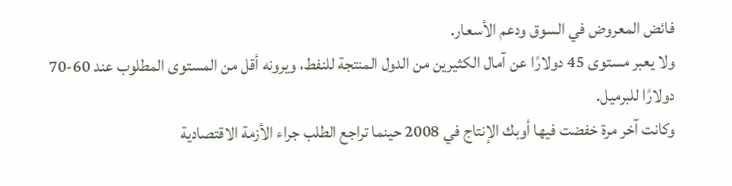فائض المعروض في السوق ودعم الأسعار.
ولا يعبر مستوى 45 دولارًا عن آمال الكثيرين من الدول المنتجة للنفط، ويرونه أقل من المستوى المطلوب عند 60-70 دولارًا للبرميل.
وكانت آخر مرة خفضت فيها أوبك الإنتاج في 2008 حينما تراجع الطلب جراء الأزمة الاقتصادية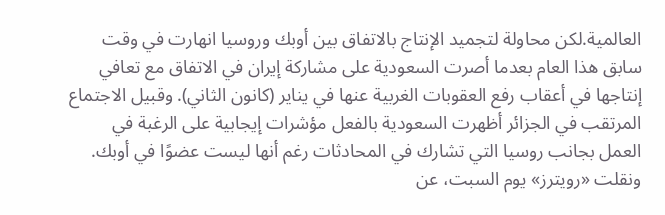العالمية.لكن محاولة لتجميد الإنتاج بالاتفاق بين أوبك وروسيا انهارت في وقت سابق هذا العام بعدما أصرت السعودية على مشاركة إيران في الاتفاق مع تعافي إنتاجها في أعقاب رفع العقوبات الغربية عنها في يناير (كانون الثاني). وقبيل الاجتماع المرتقب في الجزائر أظهرت السعودية بالفعل مؤشرات إيجابية على الرغبة في العمل بجانب روسيا التي تشارك في المحادثات رغم أنها ليست عضوًا في أوبك.
ونقلت «رويترز» يوم السبت، عن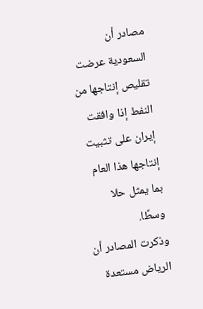مصادر أن السعودية عرضت تقليص إنتاجها من النفط إذا وافقت إيران على تثبيت إنتاجها هذا العام بما يمثل حلا وسطًا.
وذكرت المصادر أن الرياض مستعدة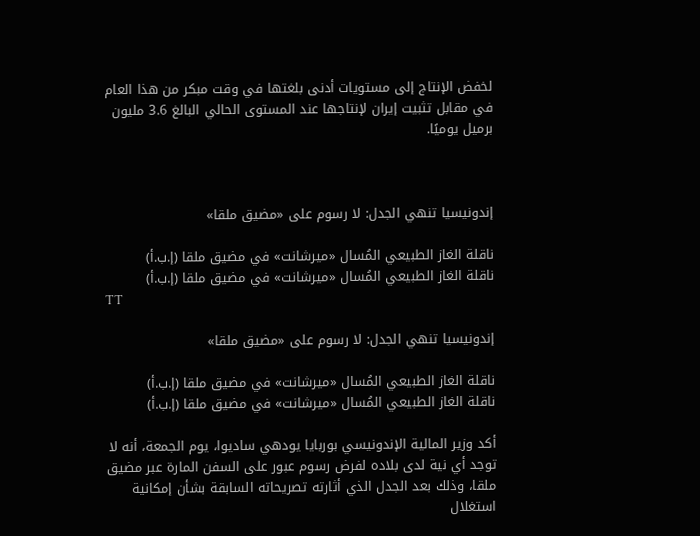لخفض الإنتاج إلى مستويات أدنى بلغتها في وقت مبكر من هذا العام في مقابل تثبيت إيران لإنتاجها عند المستوى الحالي البالغ 3.6 مليون برميل يوميًا.



إندونيسيا تنهي الجدل: لا رسوم على «مضيق ملقا»

ناقلة الغاز الطبيعي المُسال «ميرشانت» في مضيق ملقا (إ.ب.أ)
ناقلة الغاز الطبيعي المُسال «ميرشانت» في مضيق ملقا (إ.ب.أ)
TT

إندونيسيا تنهي الجدل: لا رسوم على «مضيق ملقا»

ناقلة الغاز الطبيعي المُسال «ميرشانت» في مضيق ملقا (إ.ب.أ)
ناقلة الغاز الطبيعي المُسال «ميرشانت» في مضيق ملقا (إ.ب.أ)

أكد وزير المالية الإندونيسي بوربايا يودهي ساديوا، يوم الجمعة، أنه لا توجد أي نية لدى بلاده لفرض رسوم عبور على السفن المارة عبر مضيق ملقا، وذلك بعد الجدل الذي أثارته تصريحاته السابقة بشأن إمكانية استغلال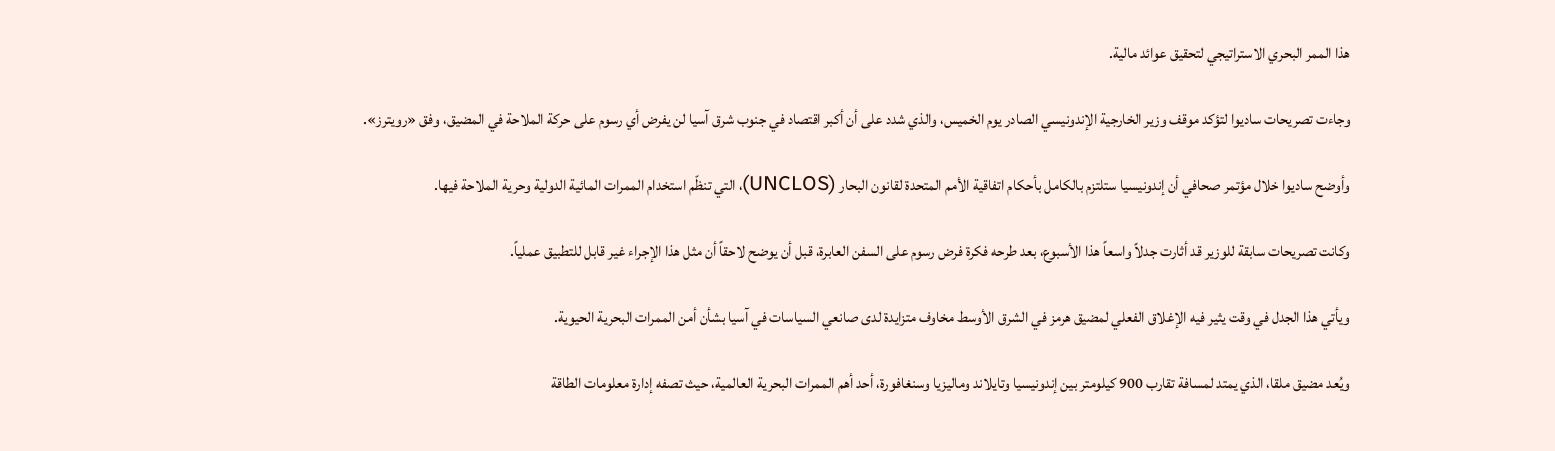هذا الممر البحري الاستراتيجي لتحقيق عوائد مالية.

وجاءت تصريحات ساديوا لتؤكد موقف وزير الخارجية الإندونيسي الصادر يوم الخميس، والذي شدد على أن أكبر اقتصاد في جنوب شرق آسيا لن يفرض أي رسوم على حركة الملاحة في المضيق، وفق «رويترز».

وأوضح ساديوا خلال مؤتمر صحافي أن إندونيسيا ستلتزم بالكامل بأحكام اتفاقية الأمم المتحدة لقانون البحار (UNCLOS)، التي تنظّم استخدام الممرات المائية الدولية وحرية الملاحة فيها.

وكانت تصريحات سابقة للوزير قد أثارت جدلاً واسعاً هذا الأسبوع، بعد طرحه فكرة فرض رسوم على السفن العابرة، قبل أن يوضح لاحقاً أن مثل هذا الإجراء غير قابل للتطبيق عملياً.

ويأتي هذا الجدل في وقت يثير فيه الإغلاق الفعلي لمضيق هرمز في الشرق الأوسط مخاوف متزايدة لدى صانعي السياسات في آسيا بشأن أمن الممرات البحرية الحيوية.

ويُعد مضيق ملقا، الذي يمتد لمسافة تقارب 900 كيلومتر بين إندونيسيا وتايلاند وماليزيا وسنغافورة، أحد أهم الممرات البحرية العالمية، حيث تصفه إدارة معلومات الطاقة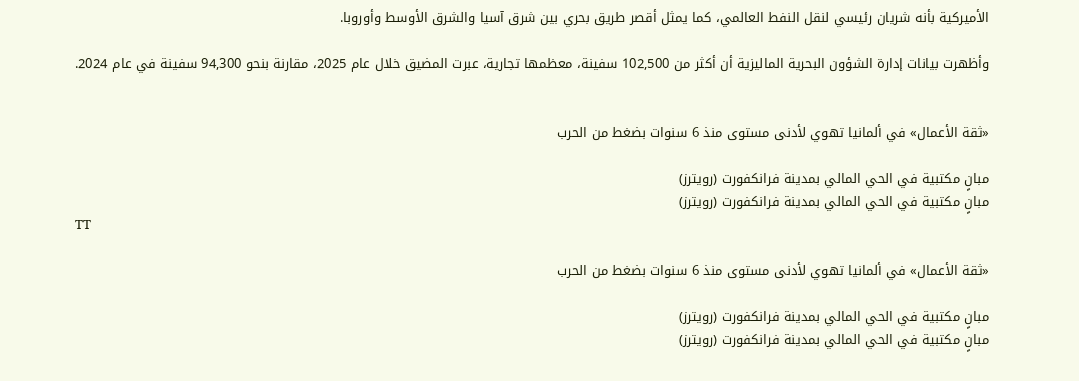الأميركية بأنه شريان رئيسي لنقل النفط العالمي، كما يمثل أقصر طريق بحري بين شرق آسيا والشرق الأوسط وأوروبا.

وأظهرت بيانات إدارة الشؤون البحرية الماليزية أن أكثر من 102,500 سفينة، معظمها تجارية، عبرت المضيق خلال عام 2025، مقارنة بنحو 94,300 سفينة في عام 2024.


«ثقة الأعمال» في ألمانيا تهوي لأدنى مستوى منذ 6 سنوات بضغط من الحرب

مبانٍ مكتبية في الحي المالي بمدينة فرانكفورت (رويترز)
مبانٍ مكتبية في الحي المالي بمدينة فرانكفورت (رويترز)
TT

«ثقة الأعمال» في ألمانيا تهوي لأدنى مستوى منذ 6 سنوات بضغط من الحرب

مبانٍ مكتبية في الحي المالي بمدينة فرانكفورت (رويترز)
مبانٍ مكتبية في الحي المالي بمدينة فرانكفورت (رويترز)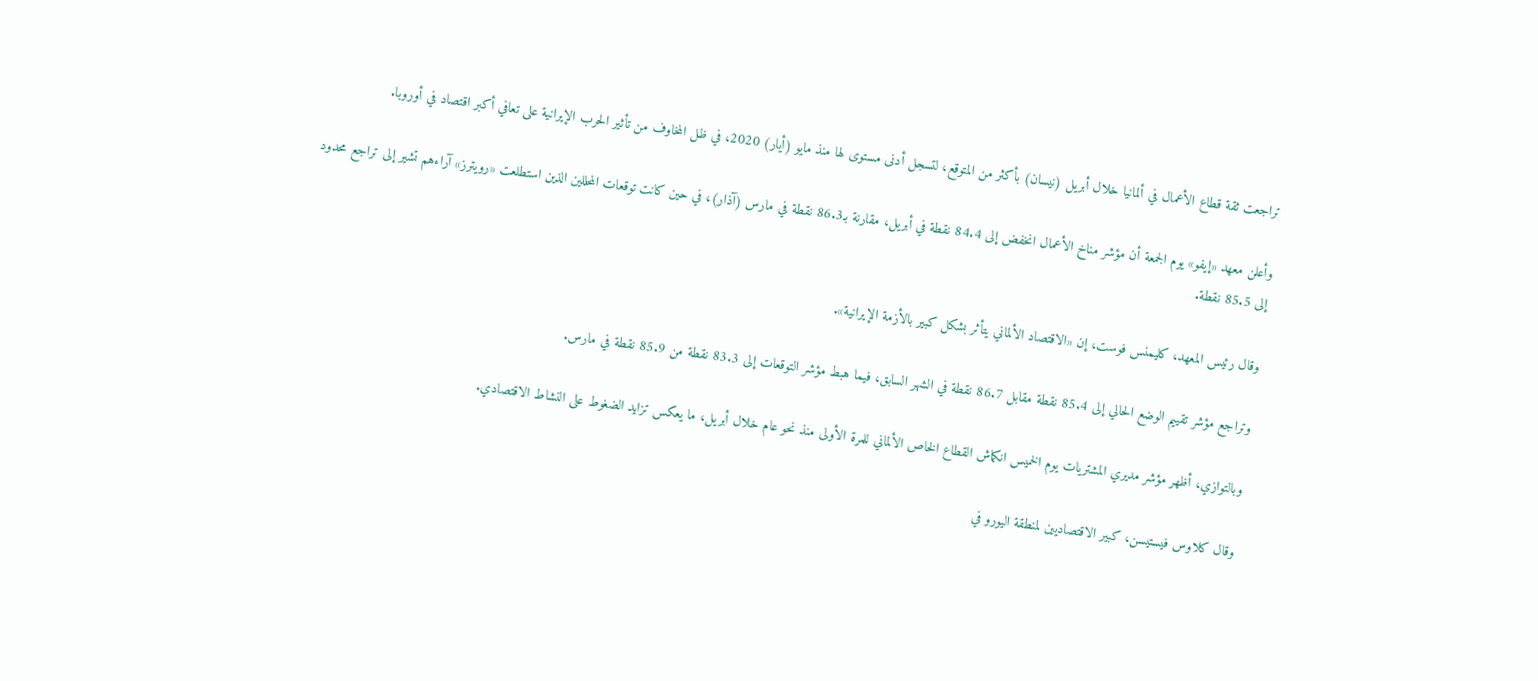تراجعت ثقة قطاع الأعمال في ألمانيا خلال أبريل (نيسان) بأكثر من المتوقع، لتسجل أدنى مستوى لها منذ مايو (أيار) 2020، في ظل المخاوف من تأثير الحرب الإيرانية على تعافي أكبر اقتصاد في أوروبا.

وأعلن معهد «إيفو» يوم الجمعة أن مؤشر مناخ الأعمال انخفض إلى 84.4 نقطة في أبريل، مقارنة بـ86.3 نقطة في مارس (آذار)، في حين كانت توقعات المحللين الذين استطلعت «رويترز» آراءهم تشير إلى تراجع محدود إلى 85.5 نقطة.

وقال رئيس المعهد، كليمنس فوست، إن «الاقتصاد الألماني يتأثر بشكل كبير بالأزمة الإيرانية».

وتراجع مؤشر تقييم الوضع الحالي إلى 85.4 نقطة مقابل 86.7 نقطة في الشهر السابق، فيما هبط مؤشر التوقعات إلى 83.3 نقطة من 85.9 نقطة في مارس.

وبالتوازي، أظهر مؤشر مديري المشتريات يوم الخميس انكماش القطاع الخاص الألماني للمرة الأولى منذ نحو عام خلال أبريل، ما يعكس تزايد الضغوط على النشاط الاقتصادي.

وقال كلاوس فيستيسن، كبير الاقتصاديين لمنطقة اليورو في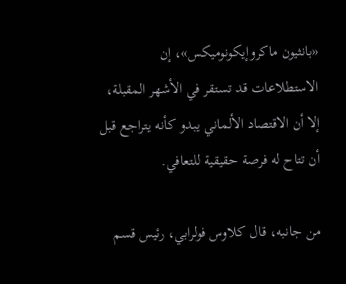«بانثيون ماكروإيكونوميكس»، إن الاستطلاعات قد تستقر في الأشهر المقبلة، إلا أن الاقتصاد الألماني يبدو كأنه يتراجع قبل أن تتاح له فرصة حقيقية للتعافي.

من جانبه، قال كلاوس فولرابي، رئيس قسم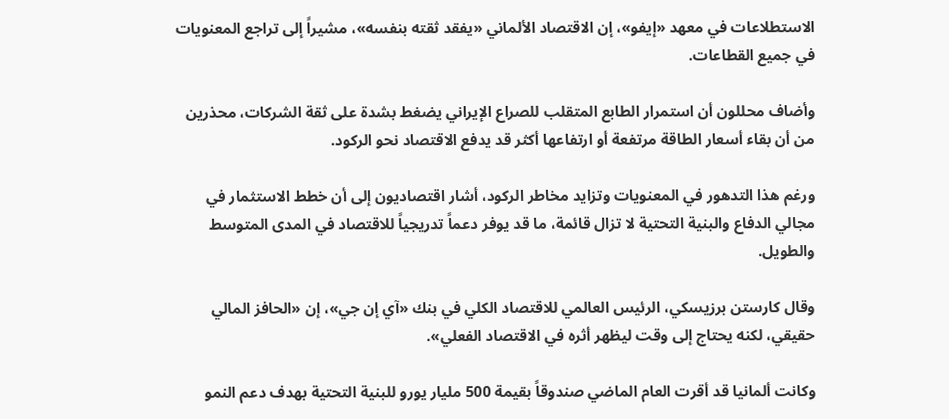الاستطلاعات في معهد «إيفو»، إن الاقتصاد الألماني «يفقد ثقته بنفسه»، مشيراً إلى تراجع المعنويات في جميع القطاعات.

وأضاف محللون أن استمرار الطابع المتقلب للصراع الإيراني يضغط بشدة على ثقة الشركات، محذرين من أن بقاء أسعار الطاقة مرتفعة أو ارتفاعها أكثر قد يدفع الاقتصاد نحو الركود.

ورغم هذا التدهور في المعنويات وتزايد مخاطر الركود، أشار اقتصاديون إلى أن خطط الاستثمار في مجالي الدفاع والبنية التحتية لا تزال قائمة، ما قد يوفر دعماً تدريجياً للاقتصاد في المدى المتوسط والطويل.

وقال كارستن برزيسكي، الرئيس العالمي للاقتصاد الكلي في بنك «آي إن جي»، إن «الحافز المالي حقيقي، لكنه يحتاج إلى وقت ليظهر أثره في الاقتصاد الفعلي».

وكانت ألمانيا قد أقرت العام الماضي صندوقاً بقيمة 500 مليار يورو للبنية التحتية بهدف دعم النمو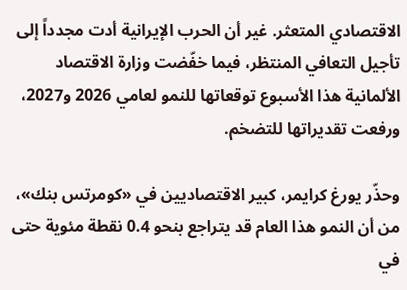الاقتصادي المتعثر. غير أن الحرب الإيرانية أدت مجدداً إلى تأجيل التعافي المنتظر، فيما خفّضت وزارة الاقتصاد الألمانية هذا الأسبوع توقعاتها للنمو لعامي 2026 و2027، ورفعت تقديراتها للتضخم.

وحذّر يورغ كرايمر، كبير الاقتصاديين في «كومرتس بنك»، من أن النمو هذا العام قد يتراجع بنحو 0.4 نقطة مئوية حتى في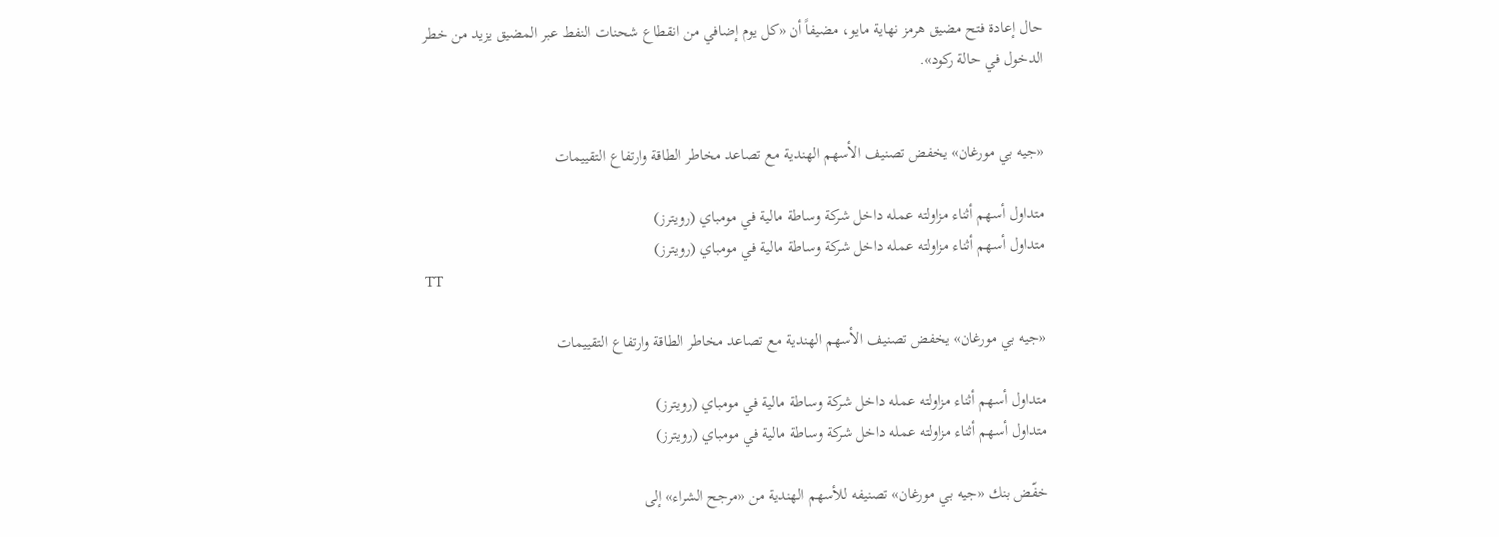حال إعادة فتح مضيق هرمز نهاية مايو، مضيفاً أن «كل يوم إضافي من انقطاع شحنات النفط عبر المضيق يزيد من خطر الدخول في حالة ركود».


«جيه بي مورغان» يخفض تصنيف الأسهم الهندية مع تصاعد مخاطر الطاقة وارتفاع التقييمات

متداول أسهم أثناء مزاولته عمله داخل شركة وساطة مالية في مومباي (رويترز)
متداول أسهم أثناء مزاولته عمله داخل شركة وساطة مالية في مومباي (رويترز)
TT

«جيه بي مورغان» يخفض تصنيف الأسهم الهندية مع تصاعد مخاطر الطاقة وارتفاع التقييمات

متداول أسهم أثناء مزاولته عمله داخل شركة وساطة مالية في مومباي (رويترز)
متداول أسهم أثناء مزاولته عمله داخل شركة وساطة مالية في مومباي (رويترز)

خفّض بنك «جيه بي مورغان» تصنيفه للأسهم الهندية من «مرجح الشراء» إلى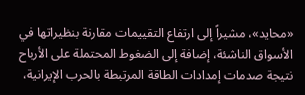«محايد»، مشيراً إلى ارتفاع التقييمات مقارنة بنظيراتها في الأسواق الناشئة، إضافة إلى الضغوط المحتملة على الأرباح نتيجة صدمات إمدادات الطاقة المرتبطة بالحرب الإيرانية،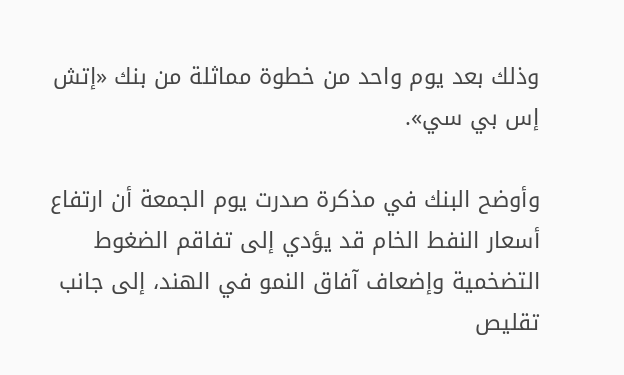وذلك بعد يوم واحد من خطوة مماثلة من بنك «إتش إس بي سي».

وأوضح البنك في مذكرة صدرت يوم الجمعة أن ارتفاع أسعار النفط الخام قد يؤدي إلى تفاقم الضغوط التضخمية وإضعاف آفاق النمو في الهند، إلى جانب تقليص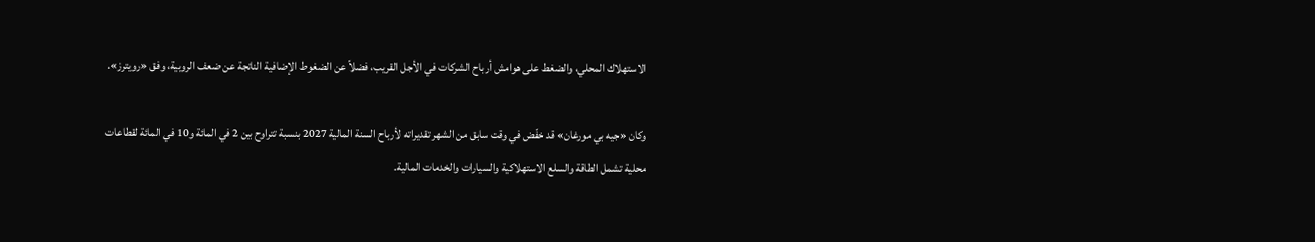الاستهلاك المحلي، والضغط على هوامش أرباح الشركات في الأجل القريب، فضلاً عن الضغوط الإضافية الناتجة عن ضعف الروبية، وفق «رويترز».

وكان «جيه بي مورغان» قد خفّض في وقت سابق من الشهر تقديراته لأرباح السنة المالية 2027 بنسبة تتراوح بين 2 في المائة و10 في المائة لقطاعات محلية تشمل الطاقة والسلع الاستهلاكية والسيارات والخدمات المالية.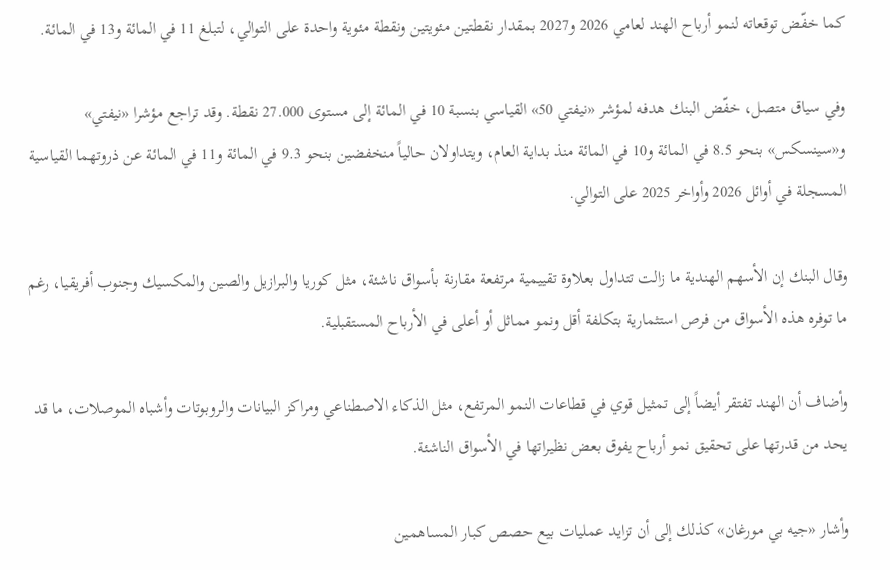كما خفّض توقعاته لنمو أرباح الهند لعامي 2026 و2027 بمقدار نقطتين مئويتين ونقطة مئوية واحدة على التوالي، لتبلغ 11 في المائة و13 في المائة.

وفي سياق متصل، خفّض البنك هدفه لمؤشر «نيفتي 50» القياسي بنسبة 10 في المائة إلى مستوى 27.000 نقطة. وقد تراجع مؤشرا «نيفتي» و«سينسكس» بنحو 8.5 في المائة و10 في المائة منذ بداية العام، ويتداولان حالياً منخفضين بنحو 9.3 في المائة و11 في المائة عن ذروتهما القياسية المسجلة في أوائل 2026 وأواخر 2025 على التوالي.

وقال البنك إن الأسهم الهندية ما زالت تتداول بعلاوة تقييمية مرتفعة مقارنة بأسواق ناشئة، مثل كوريا والبرازيل والصين والمكسيك وجنوب أفريقيا، رغم ما توفره هذه الأسواق من فرص استثمارية بتكلفة أقل ونمو مماثل أو أعلى في الأرباح المستقبلية.

وأضاف أن الهند تفتقر أيضاً إلى تمثيل قوي في قطاعات النمو المرتفع، مثل الذكاء الاصطناعي ومراكز البيانات والروبوتات وأشباه الموصلات، ما قد يحد من قدرتها على تحقيق نمو أرباح يفوق بعض نظيراتها في الأسواق الناشئة.

وأشار «جيه بي مورغان» كذلك إلى أن تزايد عمليات بيع حصص كبار المساهمين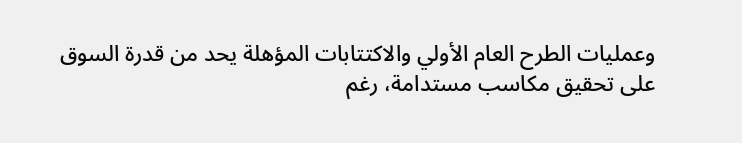وعمليات الطرح العام الأولي والاكتتابات المؤهلة يحد من قدرة السوق على تحقيق مكاسب مستدامة، رغم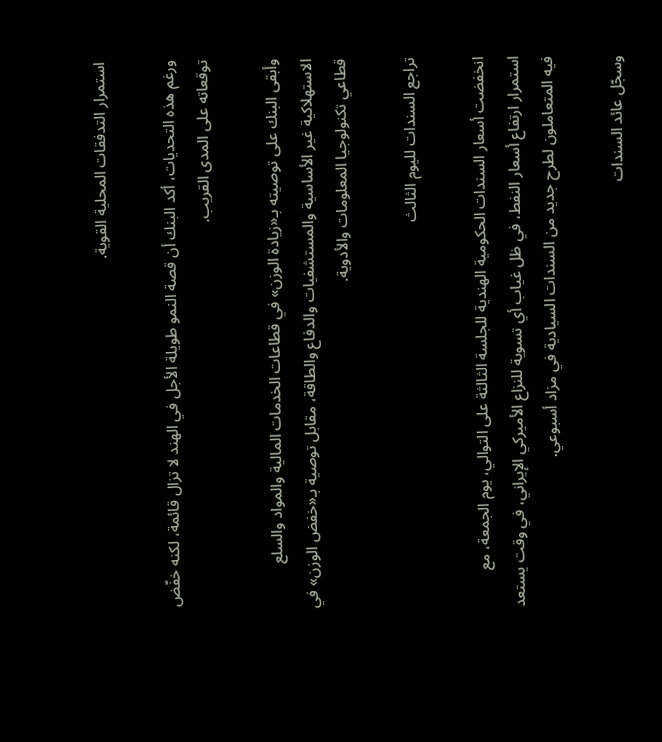استمرار التدفقات المحلية القوية.

ورغم هذه التحديات، أكد البنك أن قصة النمو طويلة الأجل في الهند لا تزال قائمة، لكنه خفّض توقعاته على المدى القريب.

وأبقى البنك على توصيته بـ«زيادة الوزن» في قطاعات الخدمات المالية والمواد والسلع الاستهلاكية غير الأساسية والمستشفيات والدفاع والطاقة، مقابل توصية بـ«خفض الوزن» في قطاعي تكنولوجيا المعلومات والأدوية.

تراجع السندات لليوم الثالث

انخفضت أسعار السندات الحكومية الهندية للجلسة الثالثة على التوالي، يوم الجمعة، مع استمرار ارتفاع أسعار النفط، في ظل غياب أي تسوية للنزاع الأميركي الإيراني، في وقت يستعد فيه المتعاملون لطرح جديد من السندات السيادية في مزاد أسبوعي.

وسجّل عائد السندات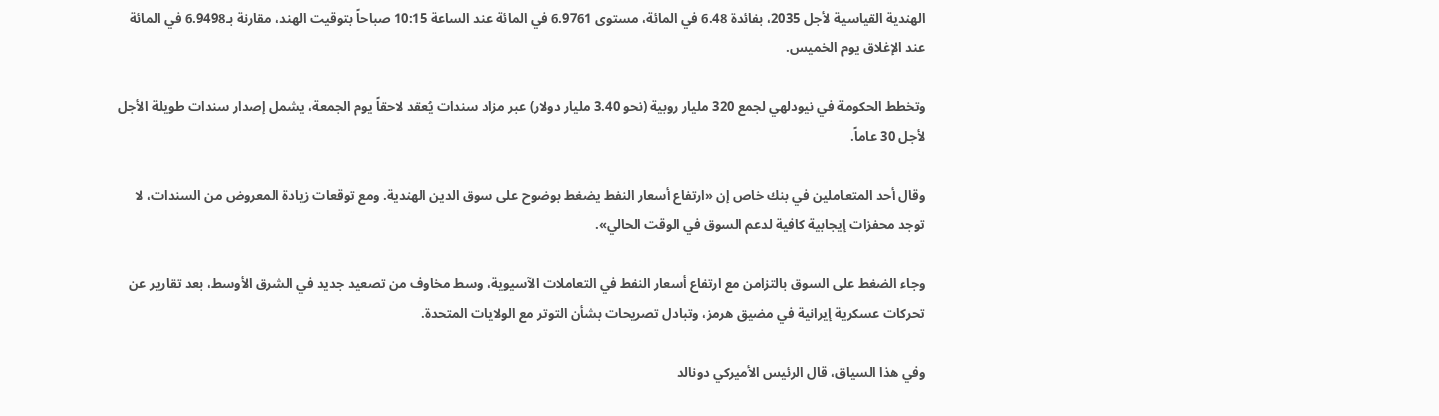الهندية القياسية لأجل 2035، بفائدة 6.48 في المائة، مستوى 6.9761 في المائة عند الساعة 10:15 صباحاً بتوقيت الهند، مقارنة بـ6.9498 في المائة عند الإغلاق يوم الخميس.

وتخطط الحكومة في نيودلهي لجمع 320 مليار روبية (نحو 3.40 مليار دولار) عبر مزاد سندات يُعقد لاحقاً يوم الجمعة، يشمل إصدار سندات طويلة الأجل لأجل 30 عاماً.

وقال أحد المتعاملين في بنك خاص إن «ارتفاع أسعار النفط يضغط بوضوح على سوق الدين الهندية. ومع توقعات زيادة المعروض من السندات، لا توجد محفزات إيجابية كافية لدعم السوق في الوقت الحالي».

وجاء الضغط على السوق بالتزامن مع ارتفاع أسعار النفط في التعاملات الآسيوية، وسط مخاوف من تصعيد جديد في الشرق الأوسط، بعد تقارير عن تحركات عسكرية إيرانية في مضيق هرمز، وتبادل تصريحات بشأن التوتر مع الولايات المتحدة.

وفي هذا السياق، قال الرئيس الأميركي دونالد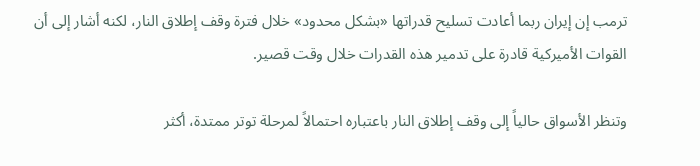ترمب إن إيران ربما أعادت تسليح قدراتها «بشكل محدود» خلال فترة وقف إطلاق النار، لكنه أشار إلى أن القوات الأميركية قادرة على تدمير هذه القدرات خلال وقت قصير.

وتنظر الأسواق حالياً إلى وقف إطلاق النار باعتباره احتمالاً لمرحلة توتر ممتدة، أكثر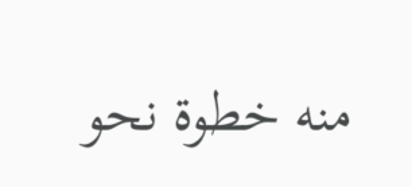منه خطوة نحو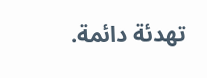تهدئة دائمة.